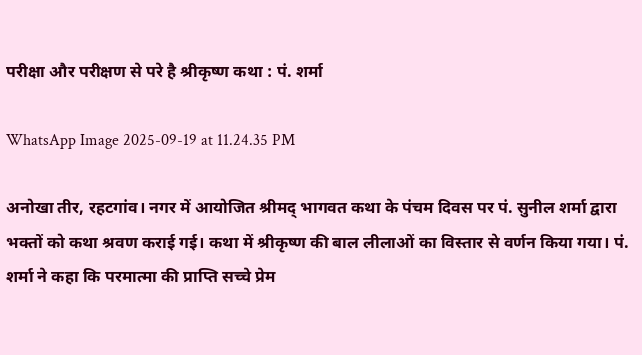परीक्षा और परीक्षण से परे है श्रीकृष्ण कथा : पं. शर्मा

WhatsApp Image 2025-09-19 at 11.24.35 PM

अनोखा तीर, रहटगांव। नगर में आयोजित श्रीमद् भागवत कथा के पंचम दिवस पर पं. सुनील शर्मा द्वारा भक्तों को कथा श्रवण कराई गई। कथा में श्रीकृष्ण की बाल लीलाओं का विस्तार से वर्णन किया गया। पं. शर्मा ने कहा कि परमात्मा की प्राप्ति सच्चे प्रेम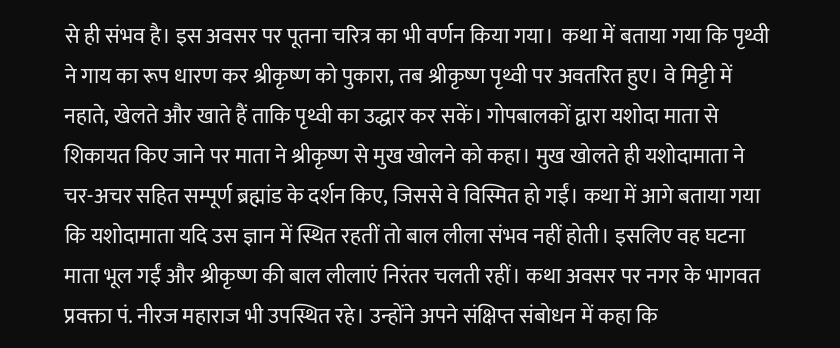से ही संभव है। इस अवसर पर पूतना चरित्र का भी वर्णन किया गया।  कथा में बताया गया कि पृथ्वी ने गाय का रूप धारण कर श्रीकृष्ण को पुकारा, तब श्रीकृष्ण पृथ्वी पर अवतरित हुए। वे मिट्टी में नहाते, खेलते और खाते हैं ताकि पृथ्वी का उद्धार कर सकें। गोपबालकों द्वारा यशोदा माता से शिकायत किए जाने पर माता ने श्रीकृष्ण से मुख खोलने को कहा। मुख खोलते ही यशोदामाता ने चर-अचर सहित सम्पूर्ण ब्रह्मांड के दर्शन किए, जिससे वे विस्मित हो गईं। कथा में आगे बताया गया कि यशोदामाता यदि उस ज्ञान में स्थित रहतीं तो बाल लीला संभव नहीं होती। इसलिए वह घटना माता भूल गईं और श्रीकृष्ण की बाल लीलाएं निरंतर चलती रहीं। कथा अवसर पर नगर के भागवत प्रवक्ता पं. नीरज महाराज भी उपस्थित रहे। उन्होंने अपने संक्षिप्त संबोधन में कहा कि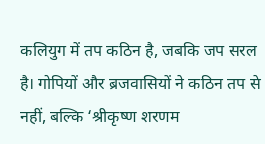कलियुग में तप कठिन है, जबकि जप सरल है। गोपियों और ब्रजवासियों ने कठिन तप से नहीं, बल्कि ‘श्रीकृष्ण शरणम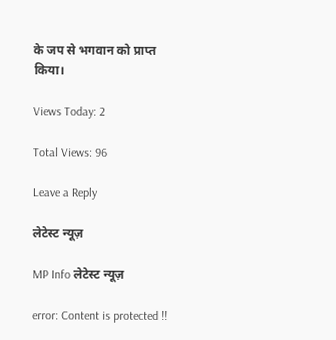के जप से भगवान को प्राप्त किया।

Views Today: 2

Total Views: 96

Leave a Reply

लेटेस्ट न्यूज़

MP Info लेटेस्ट न्यूज़

error: Content is protected !!